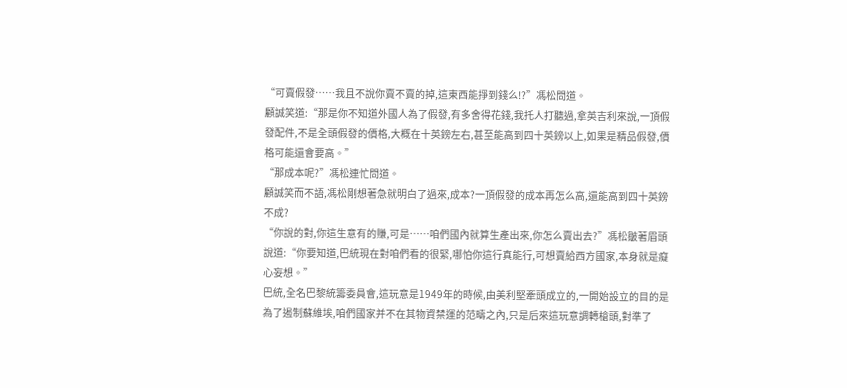“可賣假發……我且不說你賣不賣的掉,這東西能掙到錢么!?”馮松問道。
顧誠笑道:“那是你不知道外國人為了假發,有多舍得花錢,我托人打聽過,拿英吉利來說,一頂假發配件,不是全頭假發的價格,大概在十英鎊左右,甚至能高到四十英鎊以上,如果是精品假發,價格可能還會要高。”
“那成本呢?”馮松連忙問道。
顧誠笑而不語,馮松剛想著急就明白了過來,成本?一頂假發的成本再怎么高,還能高到四十英鎊不成?
“你說的對,你這生意有的賺,可是……咱們國內就算生產出來,你怎么賣出去?”馮松皺著眉頭說道:“你要知道,巴統現在對咱們看的很緊,哪怕你這行真能行,可想賣給西方國家,本身就是癡心妄想。”
巴統,全名巴黎統籌委員會,這玩意是1949年的時候,由美利堅牽頭成立的,一開始設立的目的是為了遏制蘇維埃,咱們國家并不在其物資禁運的范疇之內,只是后來這玩意調轉槍頭,對準了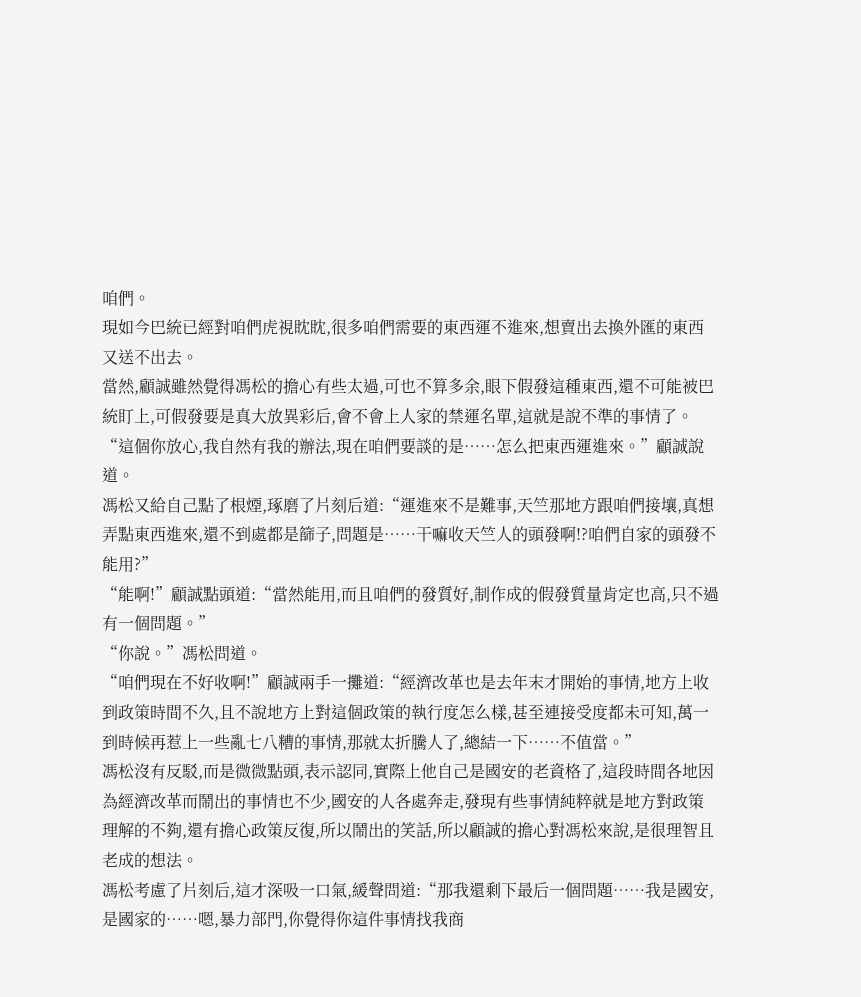咱們。
現如今巴統已經對咱們虎視眈眈,很多咱們需要的東西運不進來,想賣出去換外匯的東西又送不出去。
當然,顧誠雖然覺得馮松的擔心有些太過,可也不算多余,眼下假發這種東西,還不可能被巴統盯上,可假發要是真大放異彩后,會不會上人家的禁運名單,這就是說不準的事情了。
“這個你放心,我自然有我的辦法,現在咱們要談的是……怎么把東西運進來。”顧誠說道。
馮松又給自己點了根煙,琢磨了片刻后道:“運進來不是難事,天竺那地方跟咱們接壤,真想弄點東西進來,還不到處都是篩子,問題是……干嘛收天竺人的頭發啊!?咱們自家的頭發不能用?”
“能啊!”顧誠點頭道:“當然能用,而且咱們的發質好,制作成的假發質量肯定也高,只不過有一個問題。”
“你說。”馮松問道。
“咱們現在不好收啊!”顧誠兩手一攤道:“經濟改革也是去年末才開始的事情,地方上收到政策時間不久,且不說地方上對這個政策的執行度怎么樣,甚至連接受度都未可知,萬一到時候再惹上一些亂七八糟的事情,那就太折騰人了,總結一下……不值當。”
馮松沒有反駁,而是微微點頭,表示認同,實際上他自己是國安的老資格了,這段時間各地因為經濟改革而鬧出的事情也不少,國安的人各處奔走,發現有些事情純粹就是地方對政策理解的不夠,還有擔心政策反復,所以鬧出的笑話,所以顧誠的擔心對馮松來說,是很理智且老成的想法。
馮松考慮了片刻后,這才深吸一口氣,緩聲問道:“那我還剩下最后一個問題……我是國安,是國家的……嗯,暴力部門,你覺得你這件事情找我商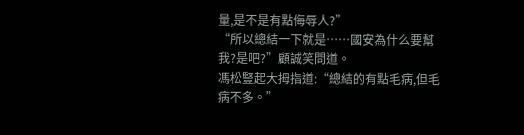量,是不是有點侮辱人?”
“所以總結一下就是……國安為什么要幫我?是吧?”顧誠笑問道。
馮松豎起大拇指道:“總結的有點毛病,但毛病不多。”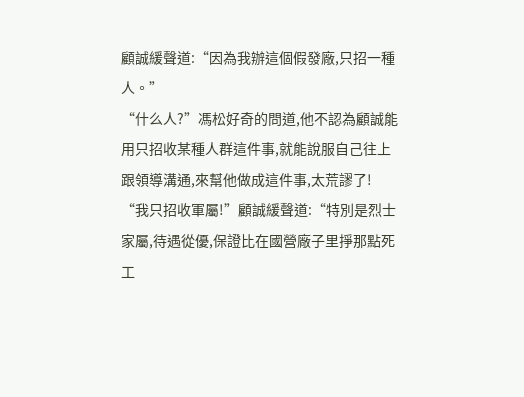顧誠緩聲道:“因為我辦這個假發廠,只招一種人。”
“什么人?”馮松好奇的問道,他不認為顧誠能用只招收某種人群這件事,就能說服自己往上跟領導溝通,來幫他做成這件事,太荒謬了!
“我只招收軍屬!”顧誠緩聲道:“特別是烈士家屬,待遇從優,保證比在國營廠子里掙那點死工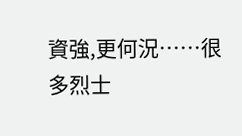資強,更何況……很多烈士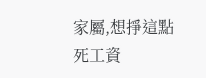家屬,想掙這點死工資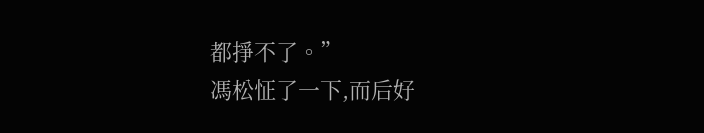都掙不了。”
馮松怔了一下,而后好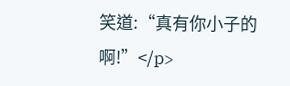笑道:“真有你小子的啊!”</p>